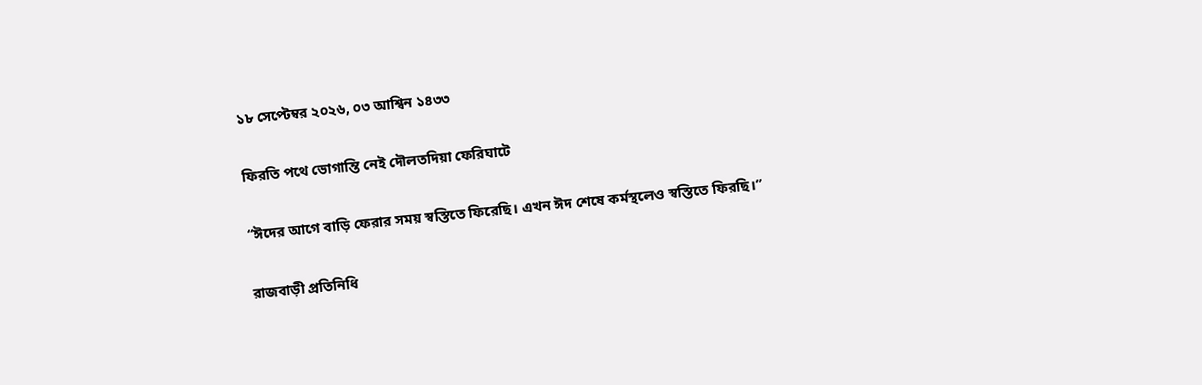১৮ সেপ্টেম্বর ২০২৬, ০৩ আশ্বিন ১৪৩৩

ফিরতি পথে ভোগান্তি নেই দৌলতদিয়া ফেরিঘাটে

“ঈদের আগে বাড়ি ফেরার সময় স্বস্তিতে ফিরেছি। এখন ঈদ শেষে কর্মস্থলেও স্বস্তিতে ফিরছি।”

রাজবাড়ী প্রতিনিধি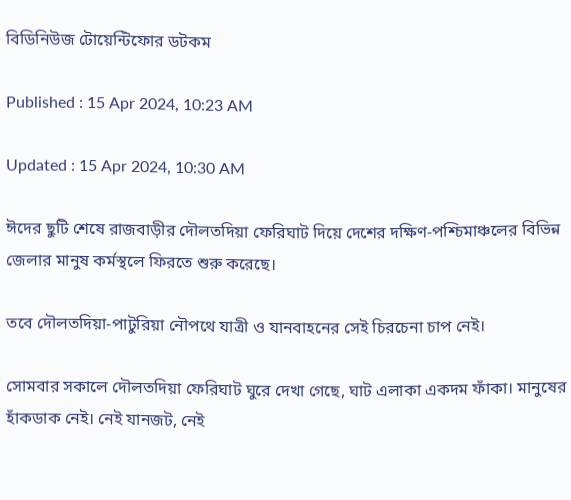বিডিনিউজ টোয়েন্টিফোর ডটকম

Published : 15 Apr 2024, 10:23 AM

Updated : 15 Apr 2024, 10:30 AM

ঈদের ছুটি শেষে রাজবাড়ীর দৌলতদিয়া ফেরিঘাট দিয়ে দেশের দক্ষিণ-পশ্চিমাঞ্চলের বিভিন্ন জেলার মানুষ কর্মস্থলে ফিরতে শুরু করেছে।

তবে দৌলতদিয়া-পাটুরিয়া নৌপথে যাত্রী ও যানবাহনের সেই চিরচেনা চাপ নেই।

সোমবার সকালে দৌলতদিয়া ফেরিঘাট ঘুরে দেখা গেছে, ঘাট এলাকা একদম ফাঁকা। মানুষের হাঁকডাক নেই। নেই যানজট, নেই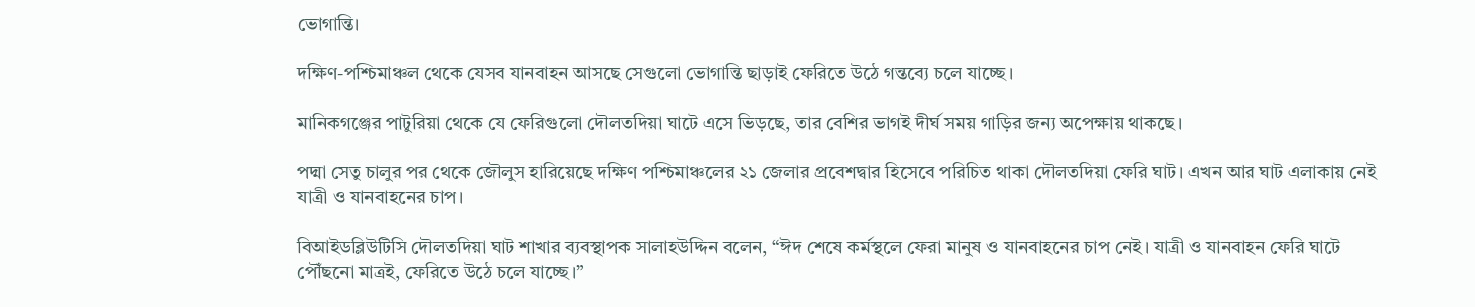ভোগান্তি।

দক্ষিণ-পশ্চিমাঞ্চল থেকে যেসব যানবাহন আসছে সেগুলো ভোগান্তি ছাড়াই ফেরিতে উঠে গন্তব্যে চলে যাচ্ছে।

মানিকগঞ্জের পাটুরিয়া থেকে যে ফেরিগুলো দৌলতদিয়া ঘাটে এসে ভিড়ছে, তার বেশির ভাগই দীর্ঘ সময় গাড়ির জন‍্য অপেক্ষায় থাকছে।

পদ্মা সেতু চালুর পর থেকে জৌলুস হারিয়েছে দক্ষিণ পশ্চিমাঞ্চলের ২১ জেলার প্রবেশদ্বার হিসেবে পরিচিত থাকা দৌলতদিয়া ফেরি ঘাট। এখন আর ঘাট এলাকায় নেই যাত্রী ও যানবাহনের চাপ।

বিআইডব্লিউটিসি দৌলতদিয়া ঘাট শাখার ব‍্যবস্থাপক সালাহউদ্দিন বলেন, “ঈদ শেষে কর্মস্থলে ফেরা মানুষ ও যানবাহনের চাপ নেই। যাত্রী ও যানবাহন ফেরি ঘাটে পৌঁছনো মাত্রই, ফেরিতে উঠে চলে যাচ্ছে।”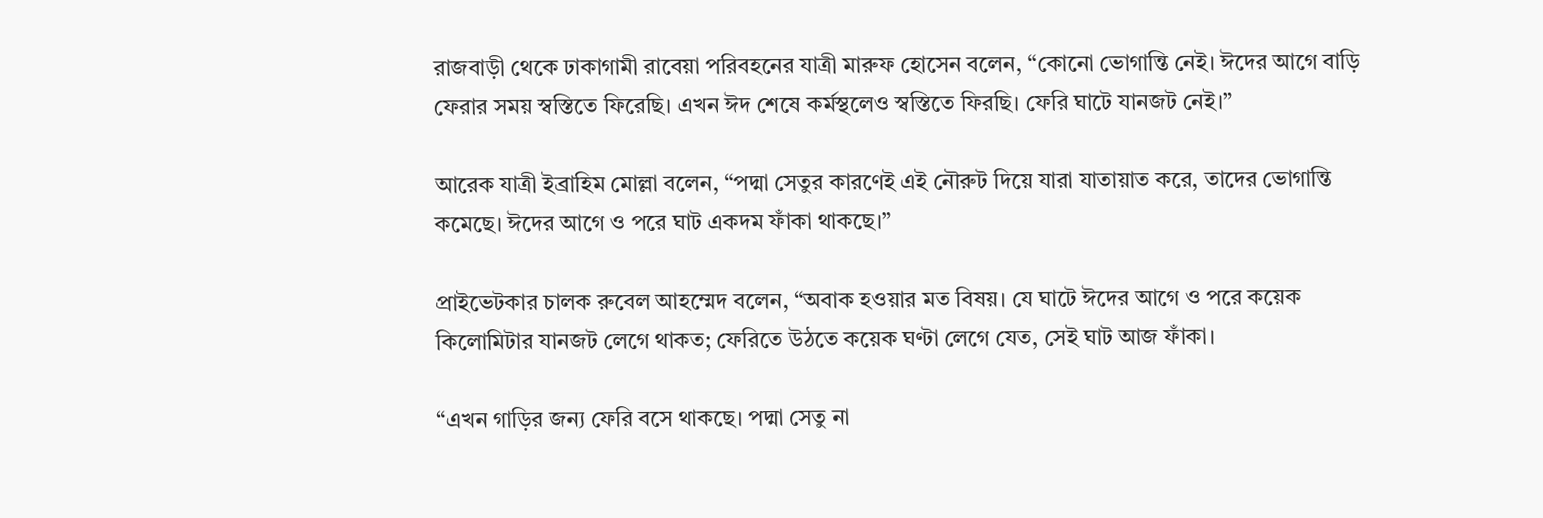রাজবাড়ী থেকে ঢাকাগামী রাবেয়া পরিবহনের যাত্রী মারুফ হোসেন বলেন, “কোনো ভোগান্তি নেই। ঈদের আগে বাড়ি ফেরার সময় স্বস্তিতে ফিরেছি। এখন ঈদ শেষে কর্মস্থলেও স্বস্তিতে ফিরছি। ফেরি ঘাটে যানজট নেই।”

আরেক যাত্রী ইব্রাহিম মোল্লা বলেন, “পদ্মা সেতুর কারণেই এই নৌরুট দিয়ে যারা যাতায়াত করে, তাদের ভোগান্তি কমেছে। ঈদের আগে ও পরে ঘাট একদম ফাঁকা থাকছে।”

প্রাইভেটকার চালক রুবেল আহম্মেদ বলেন, “অবাক হওয়ার মত বিষয়। যে ঘাটে ঈদের আগে ও পরে কয়েক কিলোমিটার যানজট লেগে থাকত; ফেরিতে উঠতে কয়েক ঘণ্টা লেগে যেত, সেই ঘাট আজ ফাঁকা।

“এখন গাড়ির জন‍্য ফেরি বসে থাকছে। পদ্মা সেতু না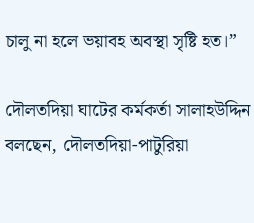চালু না হলে ভয়াবহ অবস্থা সৃষ্টি হত।”

দৌলতদিয়া ঘাটের কর্মকর্তা সালাহউদ্দিন বলছেন, দৌলতদিয়া-পাটুরিয়া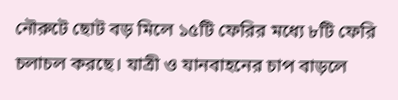নৌরুটে ছোট বড় মিলে ১৫টি ফেরির মধ্যে ৮টি ফেরি চলাচল করছে। যাত্রী ও যানবাহনের চাপ বাড়লে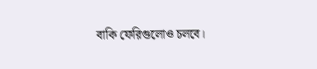বাকি ফেরিগুলোও চলবে।